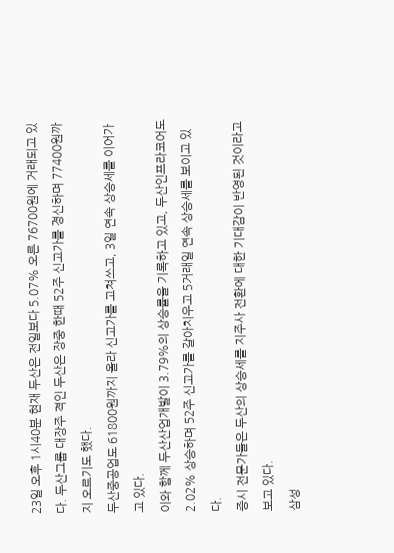23일 오후 1시40분 현재 두산은 전일보다 5.07% 오른 76700원에 거래되고 있다. 두산그룹 대장주 격인 두산은 장중 한때 52주 신고가를 경신하며 77400원까지 오르기도 했다.
두산중공업도 61800원까지 올라 신고가를 고쳐쓰고, 3일 연속 상승세를 이어가고 있다.
이와 함께 두산산업개발이 3.79%의 상승률을 기록하고 있고, 두산인프라코어도 2.02% 상승하며 52주 신고가를 갈아치우고 5거래일 연속 상승세를 보이고 있다.
증시 전문가들은 두산의 상승세를 지주사 전환에 대한 기대감이 반영된 것이라고 보고 있다.
삼성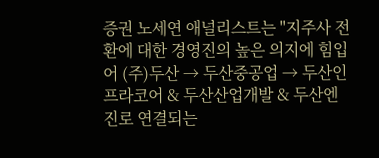증권 노세연 애널리스트는 "지주사 전환에 대한 경영진의 높은 의지에 힘입어 (주)두산 → 두산중공업 → 두산인프라코어 & 두산산업개발 & 두산엔진로 연결되는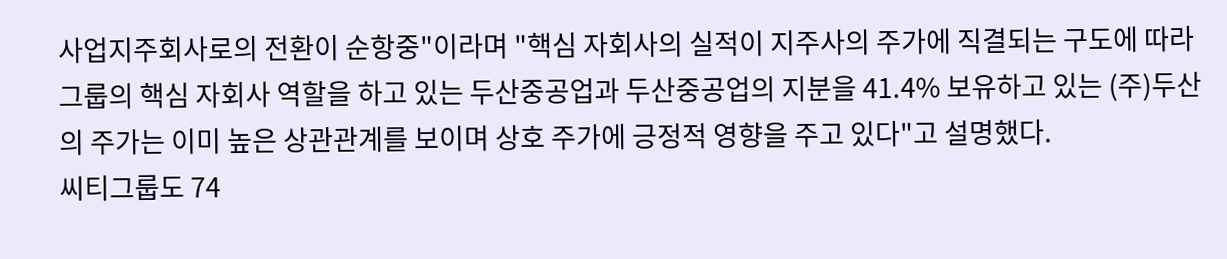사업지주회사로의 전환이 순항중"이라며 "핵심 자회사의 실적이 지주사의 주가에 직결되는 구도에 따라 그룹의 핵심 자회사 역할을 하고 있는 두산중공업과 두산중공업의 지분을 41.4% 보유하고 있는 (주)두산의 주가는 이미 높은 상관관계를 보이며 상호 주가에 긍정적 영향을 주고 있다"고 설명했다.
씨티그룹도 74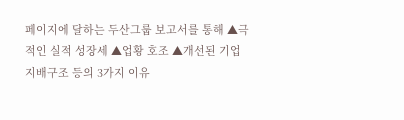페이지에 달하는 두산그룹 보고서를 통해 ▲극적인 실적 성장세 ▲업황 호조 ▲개선된 기업 지배구조 등의 3가지 이유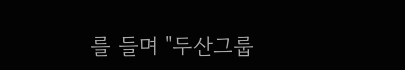를 들며 "두산그룹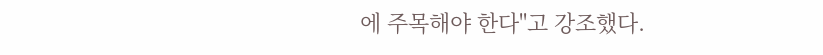에 주목해야 한다"고 강조했다.